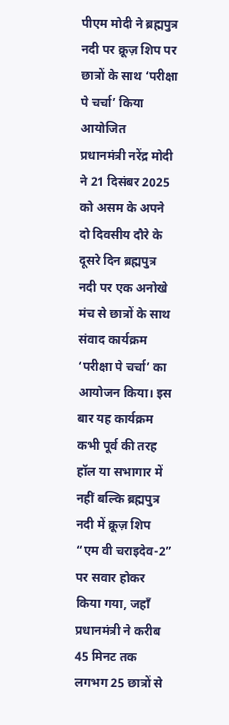पीएम मोदी ने ब्रह्मपुत्र नदी पर क्रूज़ शिप पर छात्रों के साथ ‘परीक्षा पे चर्चा’ किया आयोजित
प्रधानमंत्री नरेंद्र मोदी ने 21 दिसंबर 2025 को असम के अपने दो दिवसीय दौरे के दूसरे दिन ब्रह्मपुत्र नदी पर एक अनोखे मंच से छात्रों के साथ संवाद कार्यक्रम ‘परीक्षा पे चर्चा’ का आयोजन किया। इस बार यह कार्यक्रम कभी पूर्व की तरह हॉल या सभागार में नहीं बल्कि ब्रह्मपुत्र नदी में क्रूज़ शिप “एम वी चराइदेव-2” पर सवार होकर किया गया, जहाँ प्रधानमंत्री ने करीब 45 मिनट तक लगभग 25 छात्रों से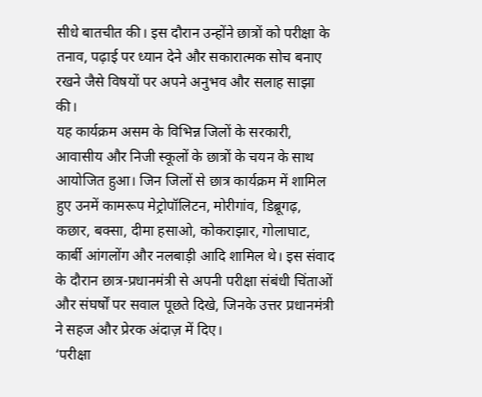सीधे बातचीत की। इस दौरान उन्होंने छात्रों को परीक्षा के तनाव, पढ़ाई पर ध्यान देने और सकारात्मक सोच बनाए रखने जैसे विषयों पर अपने अनुभव और सलाह साझा की।
यह कार्यक्रम असम के विभिन्न जिलों के सरकारी, आवासीय और निजी स्कूलों के छात्रों के चयन के साथ आयोजित हुआ। जिन जिलों से छात्र कार्यक्रम में शामिल हुए उनमें कामरूप मेट्रोपॉलिटन, मोरीगांव, डिब्रूगढ़, कछार, बक्सा, दीमा हसाओ, कोकराझार, गोलाघाट, कार्बी आंगलोंग और नलबाड़ी आदि शामिल थे। इस संवाद के दौरान छात्र-प्रधानमंत्री से अपनी परीक्षा संबंधी चिंताओं और संघर्षों पर सवाल पूछते दिखे, जिनके उत्तर प्रधानमंत्री ने सहज और प्रेरक अंदाज़ में दिए।
‘परीक्षा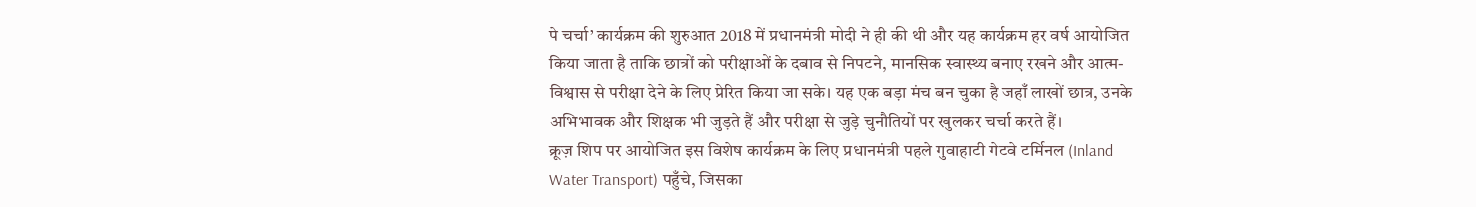पे चर्चा’ कार्यक्रम की शुरुआत 2018 में प्रधानमंत्री मोदी ने ही की थी और यह कार्यक्रम हर वर्ष आयोजित किया जाता है ताकि छात्रों को परीक्षाओं के दबाव से निपटने, मानसिक स्वास्थ्य बनाए रखने और आत्म-विश्वास से परीक्षा देने के लिए प्रेरित किया जा सके। यह एक बड़ा मंच बन चुका है जहाँ लाखों छात्र, उनके अभिभावक और शिक्षक भी जुड़ते हैं और परीक्षा से जुड़े चुनौतियों पर खुलकर चर्चा करते हैं।
क्रूज़ शिप पर आयोजित इस विशेष कार्यक्रम के लिए प्रधानमंत्री पहले गुवाहाटी गेटवे टर्मिनल (Inland Water Transport) पहुँचे, जिसका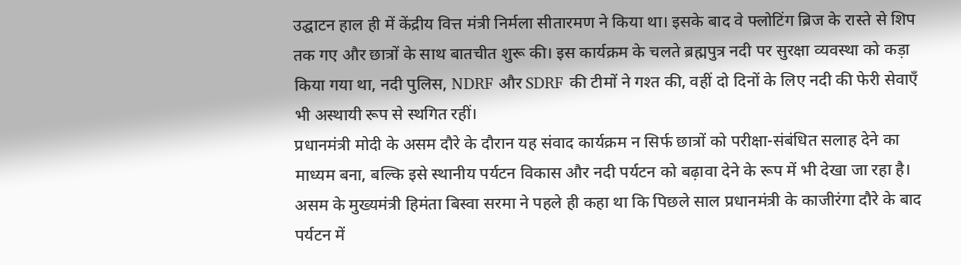उद्घाटन हाल ही में केंद्रीय वित्त मंत्री निर्मला सीतारमण ने किया था। इसके बाद वे फ्लोटिंग ब्रिज के रास्ते से शिप तक गए और छात्रों के साथ बातचीत शुरू की। इस कार्यक्रम के चलते ब्रह्मपुत्र नदी पर सुरक्षा व्यवस्था को कड़ा किया गया था, नदी पुलिस, NDRF और SDRF की टीमों ने गश्त की, वहीं दो दिनों के लिए नदी की फेरी सेवाएँ भी अस्थायी रूप से स्थगित रहीं।
प्रधानमंत्री मोदी के असम दौरे के दौरान यह संवाद कार्यक्रम न सिर्फ छात्रों को परीक्षा-संबंधित सलाह देने का माध्यम बना, बल्कि इसे स्थानीय पर्यटन विकास और नदी पर्यटन को बढ़ावा देने के रूप में भी देखा जा रहा है। असम के मुख्यमंत्री हिमंता बिस्वा सरमा ने पहले ही कहा था कि पिछले साल प्रधानमंत्री के काजीरंगा दौरे के बाद पर्यटन में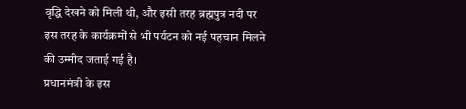वृद्धि देखने को मिली थी, और इसी तरह ब्रह्मपुत्र नदी पर इस तरह के कार्यक्रमों से भी पर्यटन को नई पहचान मिलने की उम्मीद जताई गई है।
प्रधानमंत्री के इस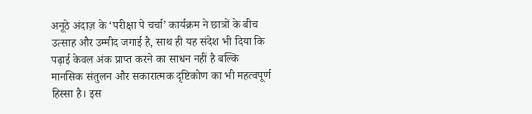अनूठे अंदाज़ के ‘परीक्षा पे चर्चा’ कार्यक्रम ने छात्रों के बीच उत्साह और उम्मीद जगाई है, साथ ही यह संदेश भी दिया कि पढ़ाई केवल अंक प्राप्त करने का साधन नहीं है बल्कि मानसिक संतुलन और सकारात्मक दृष्टिकोण का भी महत्वपूर्ण हिस्सा है। इस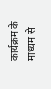कार्यक्रम के माध्यम से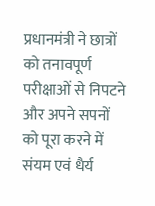प्रधानमंत्री ने छात्रों को तनावपूर्ण परीक्षाओं से निपटने और अपने सपनों को पूरा करने में संयम एवं धैर्य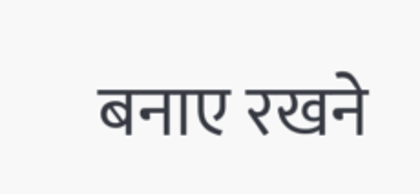बनाए रखने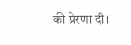की प्रेरणा दी।